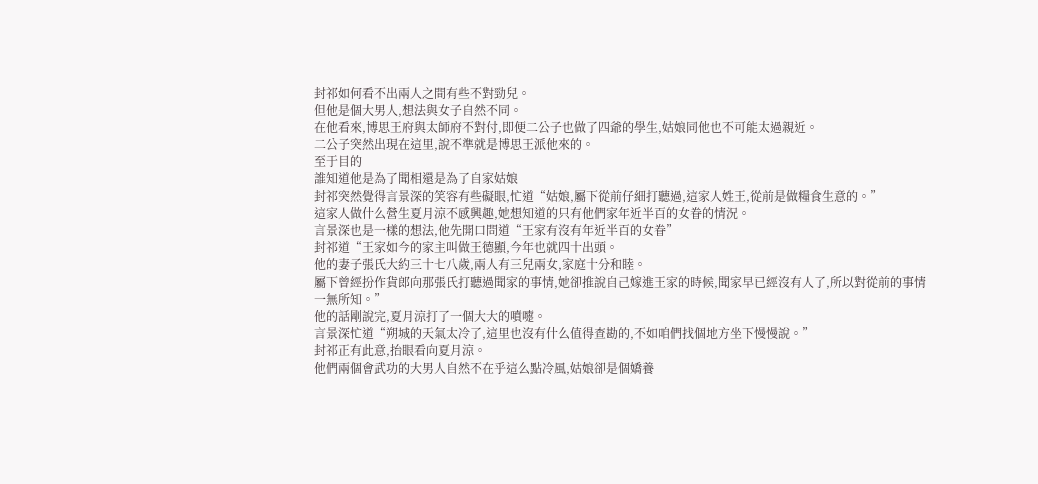封祁如何看不出兩人之間有些不對勁兒。
但他是個大男人,想法與女子自然不同。
在他看來,博思王府與太師府不對付,即便二公子也做了四爺的學生,姑娘同他也不可能太過親近。
二公子突然出現在這里,說不準就是博思王派他來的。
至于目的
誰知道他是為了聞相還是為了自家姑娘
封祁突然覺得言景深的笑容有些礙眼,忙道“姑娘,屬下從前仔細打聽過,這家人姓王,從前是做糧食生意的。”
這家人做什么營生夏月涼不感興趣,她想知道的只有他們家年近半百的女眷的情況。
言景深也是一樣的想法,他先開口問道“王家有沒有年近半百的女眷”
封祁道“王家如今的家主叫做王德顯,今年也就四十出頭。
他的妻子張氏大約三十七八歲,兩人有三兒兩女,家庭十分和睦。
屬下曾經扮作貨郎向那張氏打聽過聞家的事情,她卻推說自己嫁進王家的時候,聞家早已經沒有人了,所以對從前的事情一無所知。”
他的話剛說完,夏月涼打了一個大大的噴嚏。
言景深忙道“朔城的天氣太冷了,這里也沒有什么值得查勘的,不如咱們找個地方坐下慢慢說。”
封祁正有此意,抬眼看向夏月涼。
他們兩個會武功的大男人自然不在乎這么點冷風,姑娘卻是個嬌養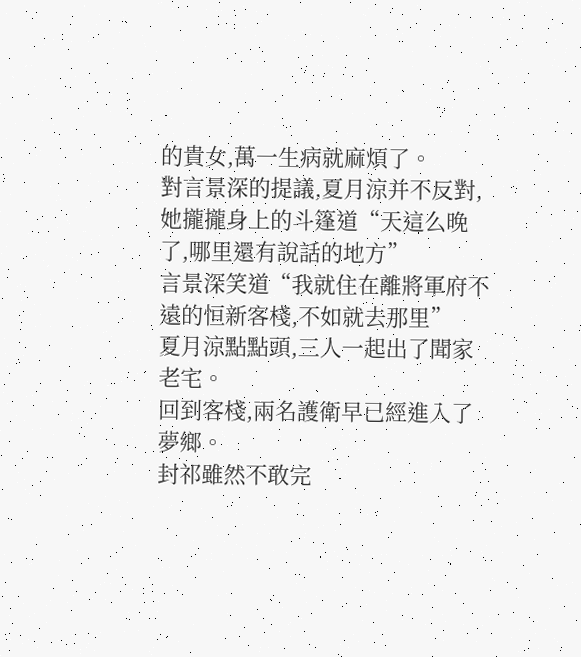的貴女,萬一生病就麻煩了。
對言景深的提議,夏月涼并不反對,她攏攏身上的斗篷道“天這么晚了,哪里還有說話的地方”
言景深笑道“我就住在離將軍府不遠的恒新客棧,不如就去那里”
夏月涼點點頭,三人一起出了聞家老宅。
回到客棧,兩名護衛早已經進入了夢鄉。
封祁雖然不敢完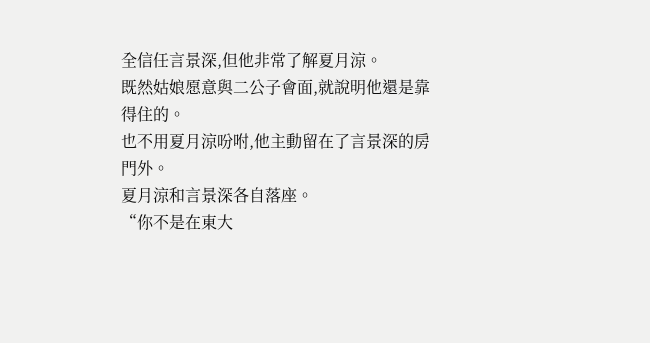全信任言景深,但他非常了解夏月涼。
既然姑娘愿意與二公子會面,就說明他還是靠得住的。
也不用夏月涼吩咐,他主動留在了言景深的房門外。
夏月涼和言景深各自落座。
“你不是在東大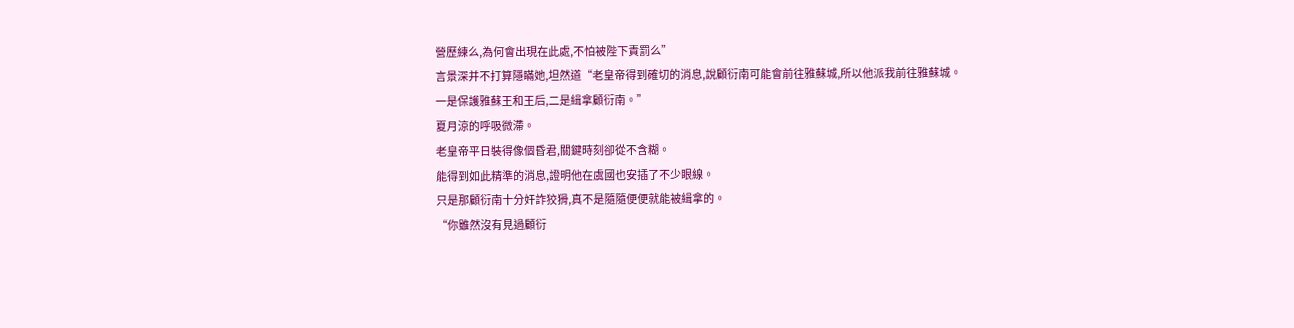營歷練么,為何會出現在此處,不怕被陛下責罰么”
言景深并不打算隱瞞她,坦然道“老皇帝得到確切的消息,說顧衍南可能會前往雅蘇城,所以他派我前往雅蘇城。
一是保護雅蘇王和王后,二是緝拿顧衍南。”
夏月涼的呼吸微滯。
老皇帝平日裝得像個昏君,關鍵時刻卻從不含糊。
能得到如此精準的消息,證明他在虞國也安插了不少眼線。
只是那顧衍南十分奸詐狡猾,真不是隨隨便便就能被緝拿的。
“你雖然沒有見過顧衍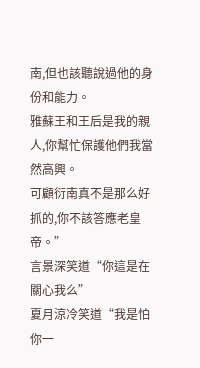南,但也該聽說過他的身份和能力。
雅蘇王和王后是我的親人,你幫忙保護他們我當然高興。
可顧衍南真不是那么好抓的,你不該答應老皇帝。”
言景深笑道“你這是在關心我么”
夏月涼冷笑道“我是怕你一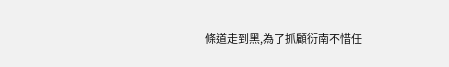條道走到黑,為了抓顧衍南不惜任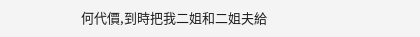何代價,到時把我二姐和二姐夫給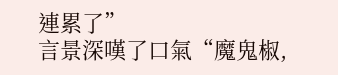連累了”
言景深嘆了口氣“魔鬼椒,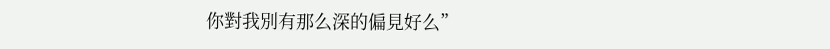你對我別有那么深的偏見好么”